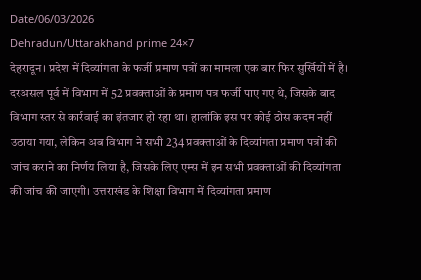Date/06/03/2026
Dehradun/Uttarakhand prime 24×7
देहरादून। प्रदेश में दिव्यांगता के फर्जी प्रमाण पत्रों का मामला एक बार फिर सुर्खियों में है। दरअसल पूर्व में विभाग में 52 प्रवक्ताओं के प्रमाण पत्र फर्जी पाए गए थे, जिसके बाद विभाग स्तर से कार्रवाई का इंतजार हो रहा था। हालांकि इस पर कोई ठोस कदम नहीं उठाया गया, लेकिन अब विभाग ने सभी 234 प्रवक्ताओं के दिव्यांगता प्रमाण पत्रों की जांच कराने का निर्णय लिया है, जिसके लिए एम्स में इन सभी प्रवक्ताओं की दिव्यांगता की जांच की जाएगी। उत्तराखंड के शिक्षा विभाग में दिव्यांगता प्रमाण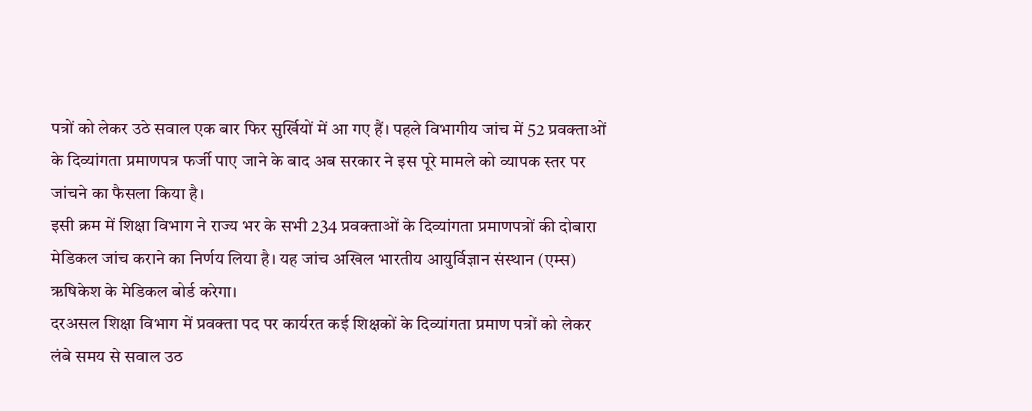पत्रों को लेकर उठे सवाल एक बार फिर सुर्खियों में आ गए हैं। पहले विभागीय जांच में 52 प्रवक्ताओं के दिव्यांगता प्रमाणपत्र फर्जी पाए जाने के बाद अब सरकार ने इस पूरे मामले को व्यापक स्तर पर जांचने का फैसला किया है।
इसी क्रम में शिक्षा विभाग ने राज्य भर के सभी 234 प्रवक्ताओं के दिव्यांगता प्रमाणपत्रों की दोबारा मेडिकल जांच कराने का निर्णय लिया है। यह जांच अखिल भारतीय आयुर्विज्ञान संस्थान (एम्स) ऋषिकेश के मेडिकल बोर्ड करेगा।
दरअसल शिक्षा विभाग में प्रवक्ता पद पर कार्यरत कई शिक्षकों के दिव्यांगता प्रमाण पत्रों को लेकर लंबे समय से सवाल उठ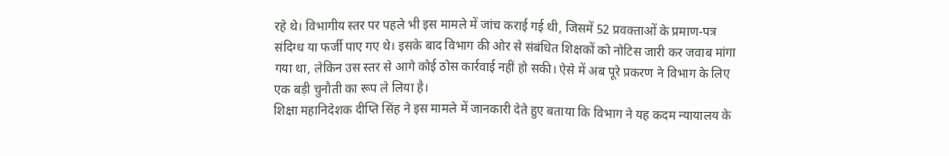रहे थे। विभागीय स्तर पर पहले भी इस मामले में जांच कराई गई थी, जिसमें 52 प्रवक्ताओं के प्रमाण-पत्र संदिग्ध या फर्जी पाए गए थे। इसके बाद विभाग की ओर से संबंधित शिक्षकों को नोटिस जारी कर जवाब मांगा गया था, लेकिन उस स्तर से आगे कोई ठोस कार्रवाई नहीं हो सकी। ऐसे में अब पूरे प्रकरण ने विभाग के लिए एक बड़ी चुनौती का रूप ले लिया है।
शिक्षा महानिदेशक दीप्ति सिंह ने इस मामले में जानकारी देते हुए बताया कि विभाग ने यह कदम न्यायालय के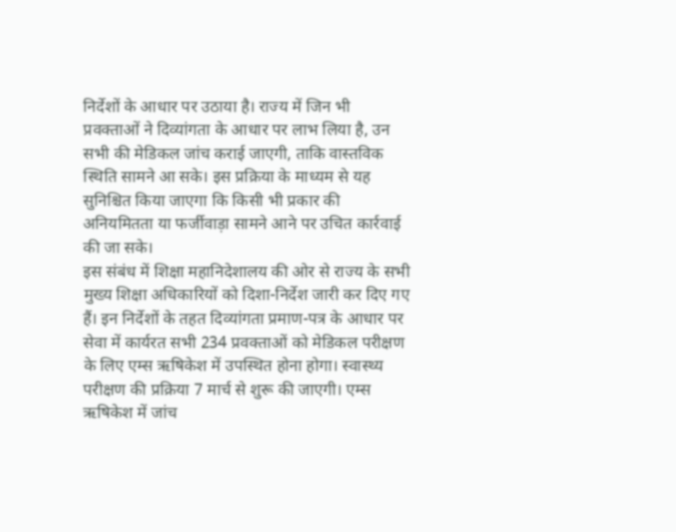निर्देशों के आधार पर उठाया है। राज्य में जिन भी प्रवक्ताओं ने दिव्यांगता के आधार पर लाभ लिया है, उन सभी की मेडिकल जांच कराई जाएगी, ताकि वास्तविक स्थिति सामने आ सके। इस प्रक्रिया के माध्यम से यह सुनिश्चित किया जाएगा कि किसी भी प्रकार की अनियमितता या फर्जीवाड़ा सामने आने पर उचित कार्रवाई की जा सके।
इस संबंध में शिक्षा महानिदेशालय की ओर से राज्य के सभी मुख्य शिक्षा अधिकारियों को दिशा-निर्देश जारी कर दिए गए हैं। इन निर्देशों के तहत दिव्यांगता प्रमाण-पत्र के आधार पर सेवा में कार्यरत सभी 234 प्रवक्ताओं को मेडिकल परीक्षण के लिए एम्स ऋषिकेश में उपस्थित होना होगा। स्वास्थ्य परीक्षण की प्रक्रिया 7 मार्च से शुरू की जाएगी। एम्स ऋषिकेश में जांच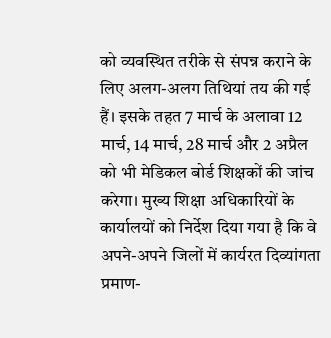को व्यवस्थित तरीके से संपन्न कराने के लिए अलग-अलग तिथियां तय की गई हैं। इसके तहत 7 मार्च के अलावा 12 मार्च, 14 मार्च, 28 मार्च और 2 अप्रैल को भी मेडिकल बोर्ड शिक्षकों की जांच करेगा। मुख्य शिक्षा अधिकारियों के कार्यालयों को निर्देश दिया गया है कि वे अपने-अपने जिलों में कार्यरत दिव्यांगता प्रमाण-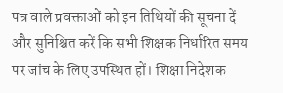पत्र वाले प्रवक्ताओं को इन तिथियों की सूचना दें और सुनिश्चित करें कि सभी शिक्षक निर्धारित समय पर जांच के लिए उपस्थित हों। शिक्षा निदेशक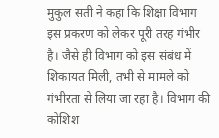मुकुल सती ने कहा कि शिक्षा विभाग इस प्रकरण को लेकर पूरी तरह गंभीर है। जैसे ही विभाग को इस संबंध में शिकायत मिली, तभी से मामले को गंभीरता से लिया जा रहा है। विभाग की कोशिश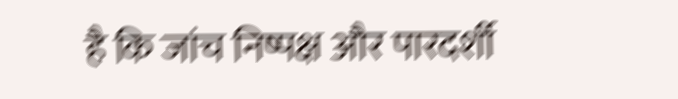है कि जांच निष्पक्ष और पारदर्शी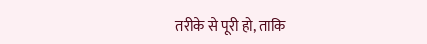तरीके से पूरी हो, ताकि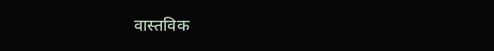वास्तविक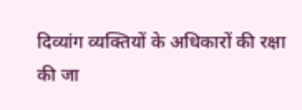दिव्यांग व्यक्तियों के अधिकारों की रक्षा की जा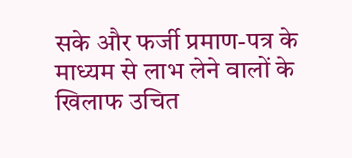सके और फर्जी प्रमाण-पत्र के माध्यम से लाभ लेने वालों के खिलाफ उचित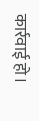कार्रवाई हो।